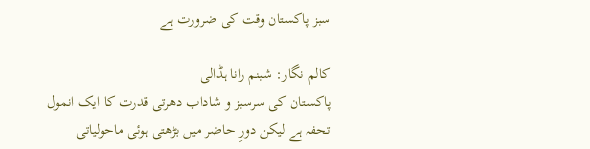سبز پاکستان وقت کی ضرورت ہے

کالم نگار: شبنم رانا ہڈالی
پاکستان کی سرسبز و شاداب دھرتی قدرت کا ایک انمول تحفہ ہے لیکن دورِ حاضر میں بڑھتی ہوئی ماحولیاتی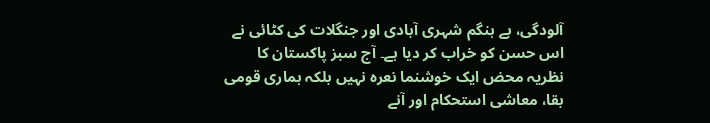آلودگی، بے ہنگم شہری آبادی اور جنگلات کی کٹائی نے اس حسن کو خراب کر دیا ہے۔ آج سبز پاکستان کا نظریہ محض ایک خوشنما نعرہ نہیں بلکہ ہماری قومی بقا، معاشی استحکام اور آنے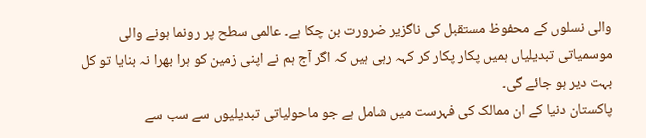والی نسلوں کے محفوظ مستقبل کی ناگزیر ضرورت بن چکا ہے۔ عالمی سطح پر رونما ہونے والی موسمیاتی تبدیلیاں ہمیں پکار پکار کر کہہ رہی ہیں کہ اگر آج ہم نے اپنی زمین کو ہرا بھرا نہ بنایا تو کل بہت دیر ہو جائے گی۔
پاکستان دنیا کے ان ممالک کی فہرست میں شامل ہے جو ماحولیاتی تبدیلیوں سے سب سے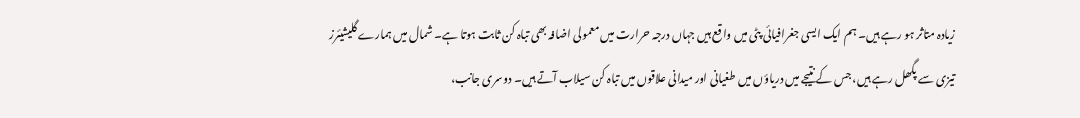زیادہ متاثر ہو رہے ہیں۔ ہم ایک ایسی جغرافیائی پٹی میں واقع ہیں جہاں درجہ حرارت میں معمولی اضافہ بھی تباہ کن ثابت ہوتا ہے۔ شمال میں ہمارے گلیشیئرز تیزی سے پگھل رہے ہیں، جس کے نتیجے میں دریاؤں میں طغیانی اور میدانی علاقوں میں تباہ کن سیلاب آتے ہیں۔ دوسری جانب،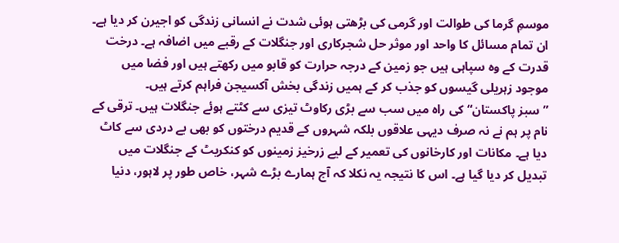موسمِ گرما کی طوالت اور گرمی کی بڑھتی ہوئی شدت نے انسانی زندگی کو اجیرن کر دیا ہے۔ ان تمام مسائل کا واحد اور موثر حل شجرکاری اور جنگلات کے رقبے میں اضافہ ہے۔ درخت قدرت کے وہ سپاہی ہیں جو زمین کے درجہ حرارت کو قابو میں رکھتے ہیں اور فضا میں موجود زہریلی گیسوں کو جذب کر کے ہمیں زندگی بخش آکسیجن فراہم کرتے ہیں۔
”سبز پاکستان“ کی راہ میں سب سے بڑی رکاوٹ تیزی سے کٹتے ہوئے جنگلات ہیں۔ ترقی کے نام پر ہم نے نہ صرف دیہی علاقوں بلکہ شہروں کے قدیم درختوں کو بھی بے دردی سے کاٹ دیا ہے۔ مکانات اور کارخانوں کی تعمیر کے لیے زرخیز زمینوں کو کنکریٹ کے جنگلات میں تبدیل کر دیا گیا ہے۔ اس کا نتیجہ یہ نکلا کہ آج ہمارے بڑے شہر، خاص طور پر لاہور، دنیا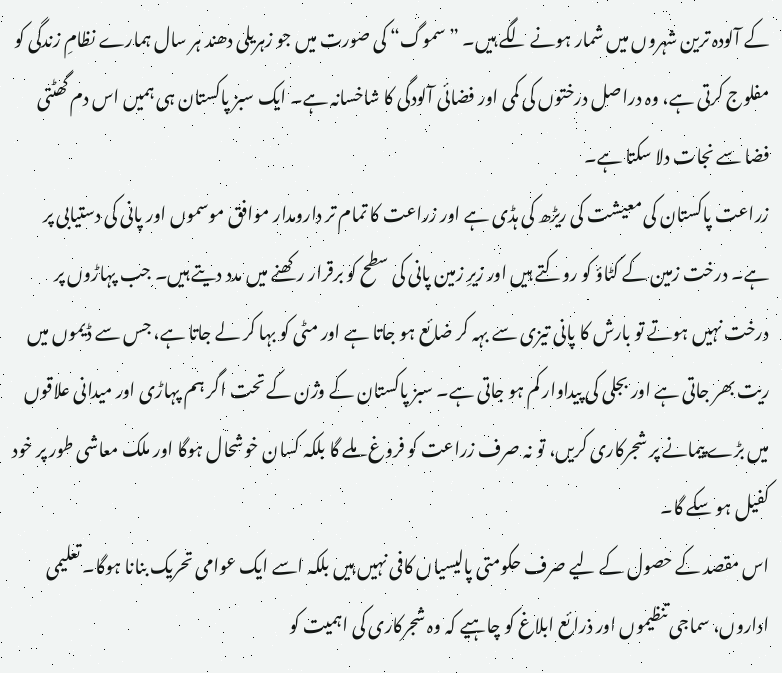کے آلودہ ترین شہروں میں شمار ہونے لگے ہیں۔ ”سموگ“ کی صورت میں جو زہریلی دھند ہر سال ہمارے نظامِ زندگی کو مفلوج کرتی ہے، وہ دراصل درختوں کی کمی اور فضائی آلودگی کا شاخسانہ ہے۔ ایک سبز پاکستان ہی ہمیں اس دم گھٹتی فضا سے نجات دلا سکتا ہے۔
زراعت پاکستان کی معیشت کی ریڑھ کی ہڈی ہے اور زراعت کا تمام تر دارومدار موافق موسموں اور پانی کی دستیابی پر ہے۔ درخت زمین کے کٹاؤ کو روکتے ہیں اور زیرِ زمین پانی کی سطح کو برقرار رکھنے میں مدد دیتے ہیں۔ جب پہاڑوں پر درخت نہیں ہوتے تو بارش کا پانی تیزی سے بہہ کر ضائع ہو جاتا ہے اور مٹی کو بہا کر لے جاتا ہے، جس سے ڈیموں میں ریت بھر جاتی ہے اور بجلی کی پیداوار کم ہو جاتی ہے۔ سبز پاکستان کے وژن کے تحت اگر ہم پہاڑی اور میدانی علاقوں میں بڑے پیمانے پر شجرکاری کریں، تو نہ صرف زراعت کو فروغ ملے گا بلکہ کسان خوشحال ہوگا اور ملک معاشی طور پر خود کفیل ہو سکے گا۔
اس مقصد کے حصول کے لیے صرف حکومتی پالیسیاں کافی نہیں ہیں بلکہ اسے ایک عوامی تحریک بنانا ہوگا۔ تعلیمی اداروں، سماجی تنظیموں اور ذرائع ابلاغ کو چاہیے کہ وہ شجرکاری کی اہمیت کو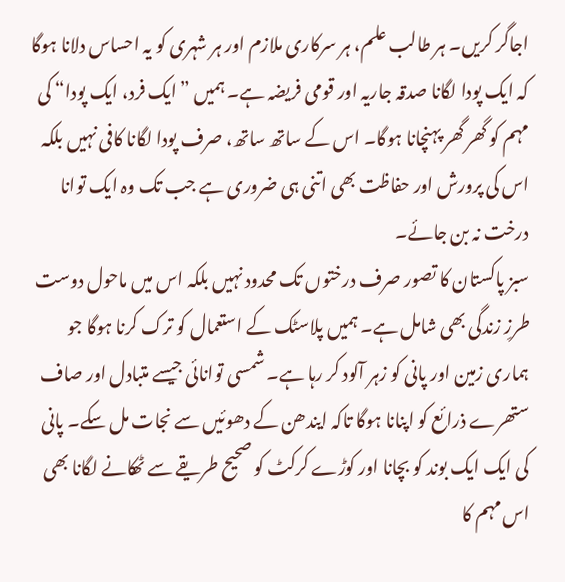اجاگر کریں۔ ہر طالب علم، ہر سرکاری ملازم اور ہر شہری کو یہ احساس دلانا ہوگا کہ ایک پودا لگانا صدقہ جاریہ اور قومی فریضہ ہے۔ ہمیں ”ایک فرد، ایک پودا“ کی مہم کو گھر گھر پہنچانا ہوگا۔ اس کے ساتھ ساتھ، صرف پودا لگانا کافی نہیں بلکہ اس کی پرورش اور حفاظت بھی اتنی ہی ضروری ہے جب تک وہ ایک توانا درخت نہ بن جائے۔
سبز پاکستان کا تصور صرف درختوں تک محدود نہیں بلکہ اس میں ماحول دوست طرزِ زندگی بھی شامل ہے۔ ہمیں پلاسٹک کے استعمال کو ترک کرنا ہوگا جو ہماری زمین اور پانی کو زہر آلود کر رہا ہے۔ شمسی توانائی جیسے متبادل اور صاف ستھرے ذرائع کو اپنانا ہوگا تاکہ ایندھن کے دھوئیں سے نجات مل سکے۔ پانی کی ایک ایک بوند کو بچانا اور کوڑے کرکٹ کو صحیح طریقے سے ٹھکانے لگانا بھی اس مہم کا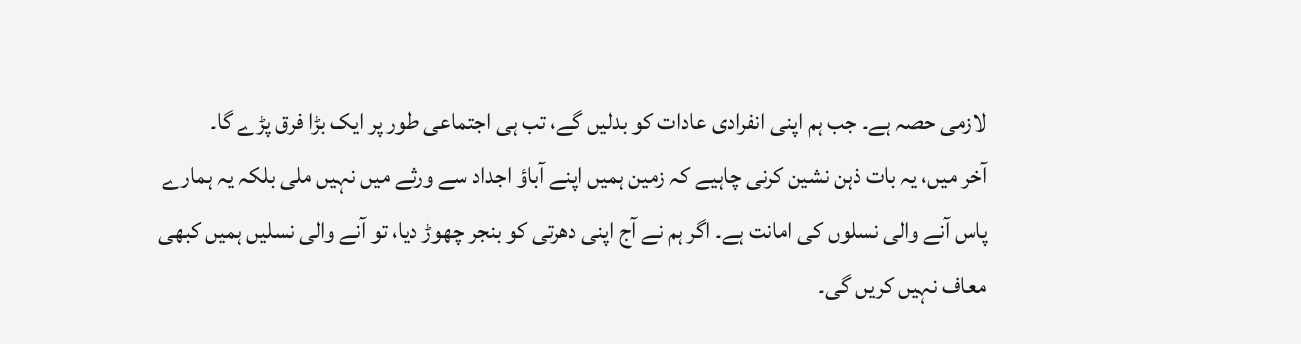لازمی حصہ ہے۔ جب ہم اپنی انفرادی عادات کو بدلیں گے، تب ہی اجتماعی طور پر ایک بڑا فرق پڑے گا۔
آخر میں، یہ بات ذہن نشین کرنی چاہیے کہ زمین ہمیں اپنے آباؤ اجداد سے ورثے میں نہیں ملی بلکہ یہ ہمارے پاس آنے والی نسلوں کی امانت ہے۔ اگر ہم نے آج اپنی دھرتی کو بنجر چھوڑ دیا، تو آنے والی نسلیں ہمیں کبھی معاف نہیں کریں گی۔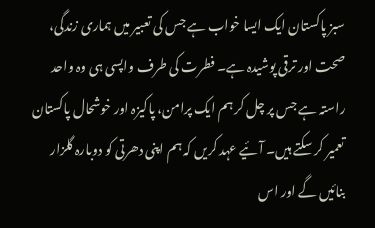سبز پاکستان ایک ایسا خواب ہے جس کی تعبیر میں ہماری زندگی، صحت اور ترقی پوشیدہ ہے۔ فطرت کی طرف واپسی ہی وہ واحد راستہ ہے جس پر چل کر ہم ایک پرامن، پاکیزہ اور خوشحال پاکستان تعمیر کر سکتے ہیں۔ آئیے عہد کریں کہ ہم اپنی دھرتی کو دوبارہ گلزار بنائیں گے اور اس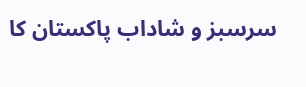سرسبز و شاداب پاکستان کا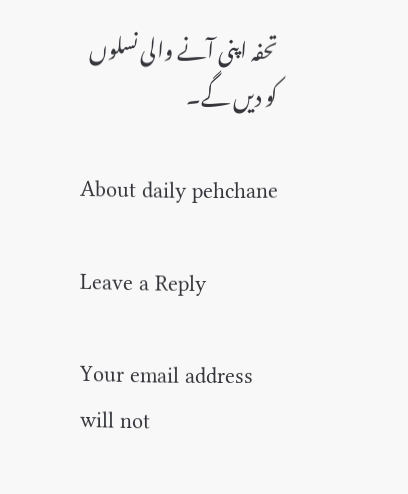تحفہ اپنی آنے والی نسلوں کو دیں گے۔

About daily pehchane

Leave a Reply

Your email address will not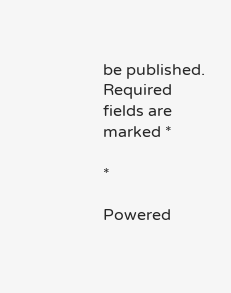be published. Required fields are marked *

*

Powered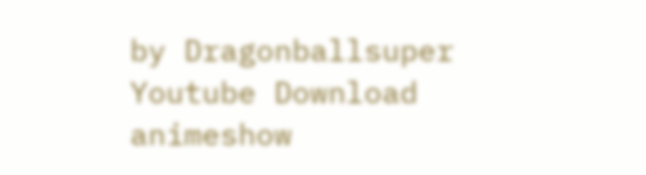by Dragonballsuper Youtube Download animeshow